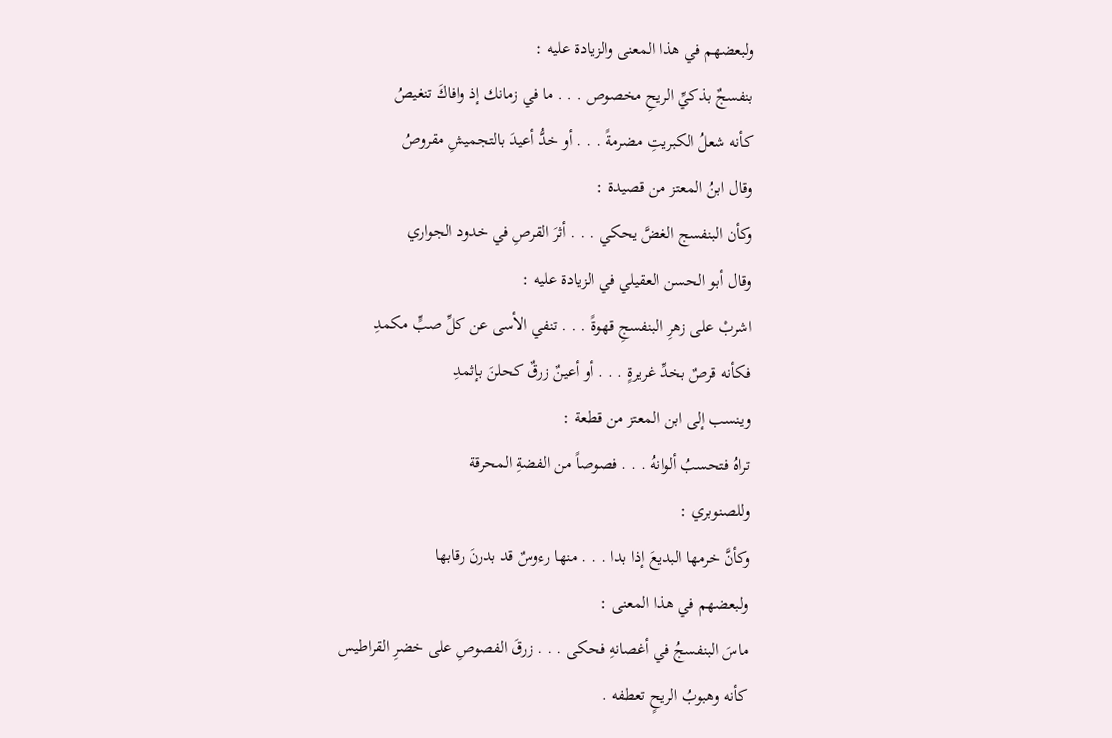ولبعضهم في هذا المعنى والزيادة عليه :
بنفسجٌ بذكيِّ الريحِ مخصوص . . . ما في زمانك إذ وافاكَ تنغيصُ
كأنه شعلُ الكبريتِ مضرمةً . . . أو خدُّ أعيدَ بالتجميشِ مقروصُ
وقال ابنُ المعتز من قصيدة :
وكأن البنفسج الغضَّ يحكي . . . أثرَ القرصِ في خدود الجواري
وقال أبو الحسن العقيلي في الزيادة عليه :
اشربْ على زهرِ البنفسجِ قهوةً . . . تنفي الأسى عن كلِّ صبٍّ مكمدِ
فكأنه قرصٌ بخدِّ غريرةٍ . . . أو أعينٌ زرقٌ كحلنَ بإثمدِ
وينسب إلى ابن المعتز من قطعة :
تراهُ فتحسبُ ألوانهُ . . . فصوصاً من الفضةِ المحرقة
وللصنوبري :
وكأنَّ خرمها البديعَ إذا بدا . . . منها رءوسٌ قد بدرنَ رقابها
ولبعضهم في هذا المعنى :
ماسَ البنفسجُ في أغصانهِ فحكى . . . زرقَ الفصوصِ على خضرِ القراطيس
كأنه وهبوبُ الريحٍ تعطفه .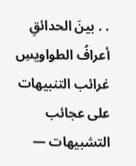. . بينَ الحدائقِ أعرافُ الطواويسِ
غرائب التنبيهات على عجائب التشبيهات —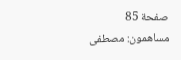صفحة 85
مساهمون: مصطفى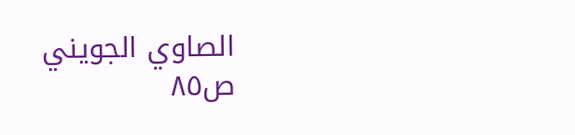الصاوي الجويني
ص٨٥